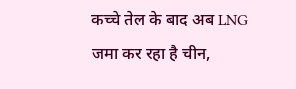कच्चे तेल के बाद अब LNG जमा कर रहा है चीन,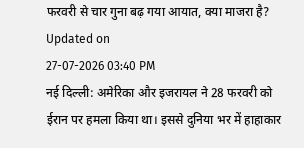फरवरी से चार गुना बढ़ गया आयात, क्या माजरा है?
Updated on
27-07-2026 03:40 PM
नई दिल्ली: अमेरिका और इजरायल ने 28 फरवरी को ईरान पर हमला किया था। इससे दुनिया भर में हाहाकार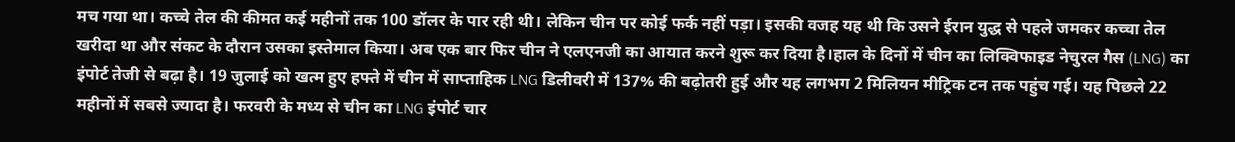मच गया था। कच्चे तेल की कीमत कई महीनों तक 100 डॉलर के पार रही थी। लेकिन चीन पर कोई फर्क नहीं पड़ा। इसकी वजह यह थी कि उसने ईरान युद्ध से पहले जमकर कच्चा तेल खरीदा था और संकट के दौरान उसका इस्तेमाल किया। अब एक बार फिर चीन ने एलएनजी का आयात करने शुरू कर दिया है।हाल के दिनों में चीन का लिक्विफाइड नेचुरल गैस (LNG) का इंपोर्ट तेजी से बढ़ा है। 19 जुलाई को खत्म हुए हफ्ते में चीन में साप्ताहिक LNG डिलीवरी में 137% की बढ़ोतरी हुई और यह लगभग 2 मिलियन मीट्रिक टन तक पहुंच गई। यह पिछले 22 महीनों में सबसे ज्यादा है। फरवरी के मध्य से चीन का LNG इंपोर्ट चार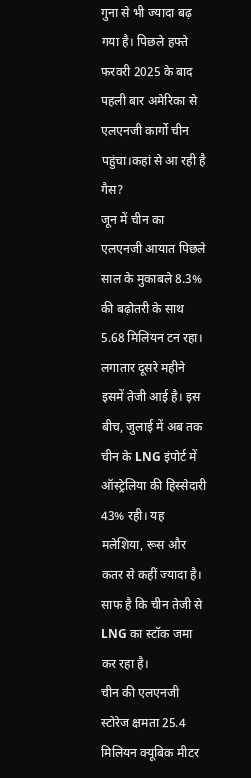गुना से भी ज्यादा बढ़ गया है। पिछले हफ्ते फरवरी 2025 के बाद पहली बार अमेरिका से एलएनजी कार्गो चीन पहुंचा।कहां से आ रही है गैस?
जून में चीन का एलएनजी आयात पिछले साल के मुकाबले 8.3% की बढ़ोतरी के साथ 5.68 मिलियन टन रहा। लगातार दूसरे महीने इसमें तेजी आई है। इस बीच, जुलाई में अब तक चीन के LNG इंपोर्ट में ऑस्ट्रेलिया की हिस्सेदारी 43% रही। यह मलेशिया, रूस और कतर से कहीं ज्यादा है। साफ है कि चीन तेजी से LNG का स्टॉक जमा कर रहा है।
चीन की एलएनजी स्टोरेज क्षमता 25.4 मिलियन क्यूबिक मीटर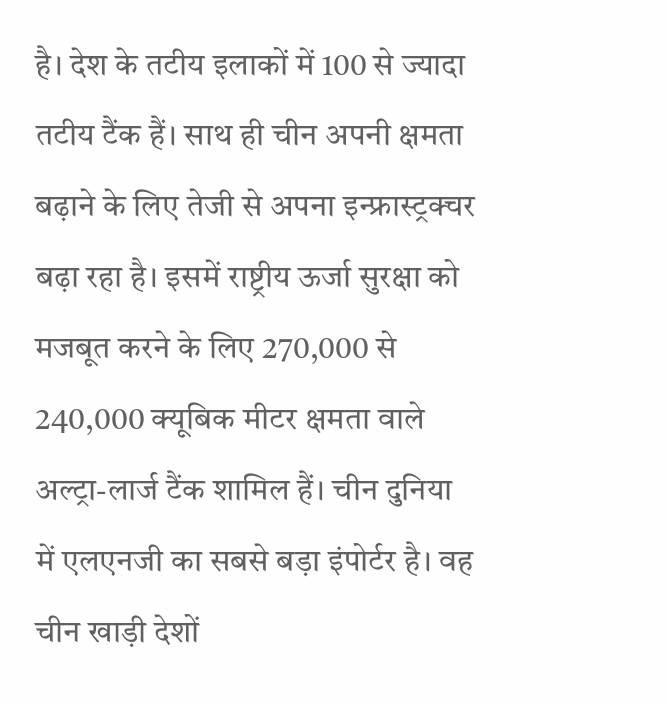है। देश के तटीय इलाकों में 100 से ज्यादा तटीय टैंक हैं। साथ ही चीन अपनी क्षमता बढ़ाने के लिए तेजी से अपना इन्फ्रास्ट्रक्चर बढ़ा रहा है। इसमें राष्ट्रीय ऊर्जा सुरक्षा को मजबूत करने के लिए 270,000 से 240,000 क्यूबिक मीटर क्षमता वाले अल्ट्रा-लार्ज टैंक शामिल हैं। चीन दुनिया में एलएनजी का सबसे बड़ा इंपोर्टर है। वह चीन खाड़ी देशों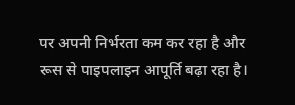पर अपनी निर्भरता कम कर रहा है और रूस से पाइपलाइन आपूर्ति बढ़ा रहा है।